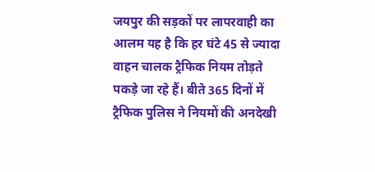जयपुर की सड़कों पर लापरवाही का आलम यह है कि हर घंटे 45 से ज्यादा वाहन चालक ट्रैफिक नियम तोड़ते पकड़े जा रहे हैं। बीते 365 दिनों में ट्रैफिक पुलिस ने नियमों की अनदेखी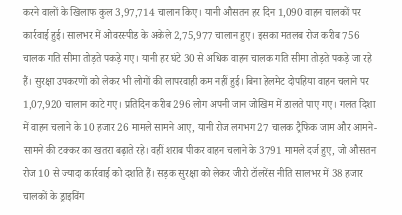करने वालों के खिलाफ कुल 3,97,714 चालान किए। यानी औसतन हर दिन 1,090 वाहन चालकों पर कार्रवाई हुई। सालभर में ओवरस्पीड के अकेले 2,75,977 चालान हुए। इसका मतलब रोज करीब 756 चालक गति सीमा तोड़ते पकड़े गए। यानी हर घंटे 30 से अधिक वाहन चालक गति सीमा तोड़ते पकड़े जा रहे हैं। सुरक्षा उपकरणों को लेकर भी लोगों की लापरवाही कम नहीं हुई। बिना हेलमेट दोपहिया वाहन चलाने पर 1,07,920 चालान काटे गए। प्रतिदिन करीब 296 लोग अपनी जान जोखिम में डालते पाए गए। गलत दिशा में वाहन चलाने के 10 हजार 26 मामले सामने आए, यानी रोज लगभग 27 चालक ट्रैफिक जाम और आमने-सामने की टक्कर का खतरा बढ़ाते रहे। वहीं शराब पीकर वाहन चलाने के 3791 मामले दर्ज हुए, जो औसतन रोज 10 से ज्यादा कार्रवाई को दर्शाते हैं। सड़क सुरक्षा को लेकर जीरो टॉलरेंस नीति सालभर में 38 हजार चालकों के ड्राइविंग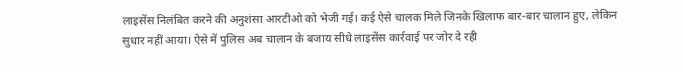लाइसेंस निलंबित करने की अनुशंसा आरटीओ को भेजी गई। कई ऐसे चालक मिले जिनके खिलाफ बार-बार चालान हुए, लेकिन सुधार नहीं आया। ऐसे में पुलिस अब चालान के बजाय सीधे लाइसेंस कार्रवाई पर जोर दे रही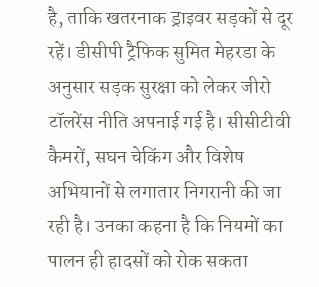है, ताकि खतरनाक ड्राइवर सड़कों से दूर रहें। डीसीपी ट्रैफिक सुमित मेहरडा के अनुसार सड़क सुरक्षा को लेकर जीरो टॉलरेंस नीति अपनाई गई है। सीसीटीवी कैमरों, सघन चेकिंग और विशेष अभियानों से लगातार निगरानी की जा रही है। उनका कहना है कि नियमों का पालन ही हादसों को रोक सकता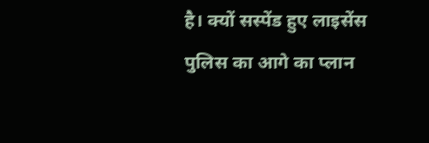है। क्यों सस्पेंड हुए लाइसेंस पुलिस का आगे का प्लान